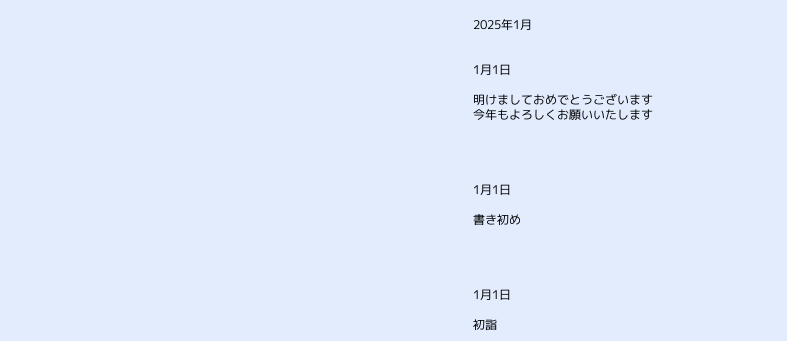2025年1月


1月1日

明けましておめでとうございます
今年もよろしくお願いいたします




1月1日

書き初め




1月1日

初詣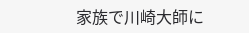家族で川崎大師に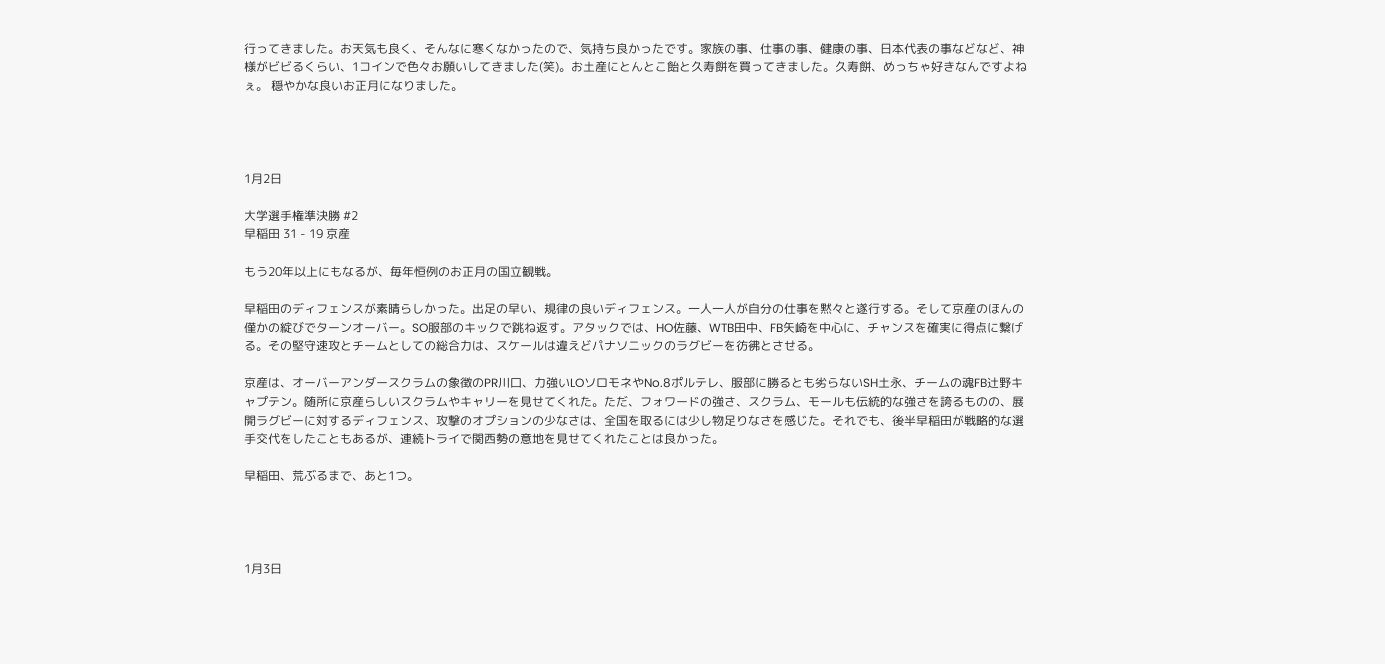行ってきました。お天気も良く、そんなに寒くなかったので、気持ち良かったです。家族の事、仕事の事、健康の事、日本代表の事などなど、神様がビビるくらい、1コインで色々お願いしてきました(笑)。お土産にとんとこ飴と久寿餅を買ってきました。久寿餅、めっちゃ好きなんですよねぇ。 穏やかな良いお正月になりました。




1月2日

大学選手権準決勝 #2
早稲田 31 - 19 京産

もう20年以上にもなるが、毎年恒例のお正月の国立観戦。

早稲田のディフェンスが素晴らしかった。出足の早い、規律の良いディフェンス。一人一人が自分の仕事を黙々と遂行する。そして京産のほんの僅かの綻びでターンオーバー。SO服部のキックで跳ね返す。アタックでは、HO佐藤、WTB田中、FB矢崎を中心に、チャンスを確実に得点に繋げる。その堅守速攻とチームとしての総合力は、スケールは違えどパナソニックのラグビーを彷彿とさせる。

京産は、オーバーアンダースクラムの象徴のPR川口、力強いLOソロモネやNo.8ポルテレ、服部に勝るとも劣らないSH土永、チームの魂FB辻野キャプテン。随所に京産らしいスクラムやキャリーを見せてくれた。ただ、フォワードの強さ、スクラム、モールも伝統的な強さを誇るものの、展開ラグビーに対するディフェンス、攻撃のオプションの少なさは、全国を取るには少し物足りなさを感じた。それでも、後半早稲田が戦略的な選手交代をしたこともあるが、連続トライで関西勢の意地を見せてくれたことは良かった。

早稲田、荒ぶるまで、あと1つ。




1月3日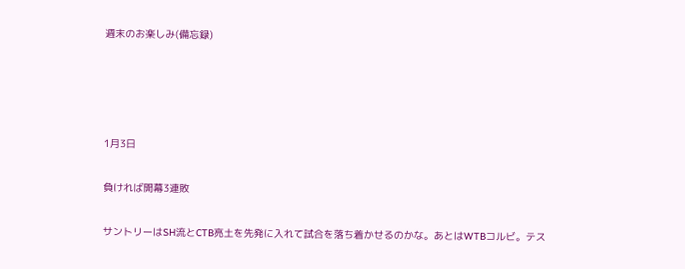週末のお楽しみ(備忘録)




1月3日

負ければ開幕3連敗

サントリーはSH流とCTB亮土を先発に入れて試合を落ち着かせるのかな。あとはWTBコルビ。テス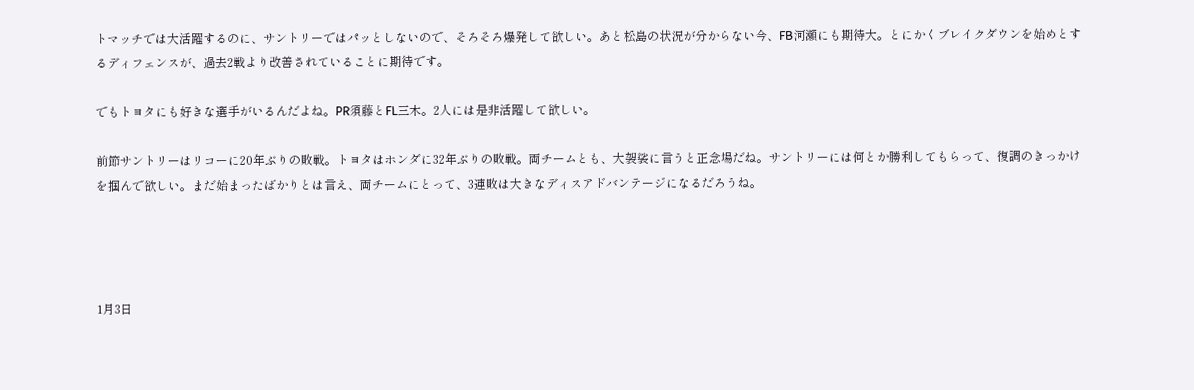トマッチでは大活躍するのに、サントリーではパッとしないので、そろそろ爆発して欲しい。あと松島の状況が分からない今、FB河瀬にも期待大。とにかくブレイクダウンを始めとするディフェンスが、過去2戦より改善されていることに期待です。

でもトヨタにも好きな選手がいるんだよね。PR須藤とFL三木。2人には是非活躍して欲しい。

前節サントリーはリコーに20年ぶりの敗戦。トヨタはホンダに32年ぶりの敗戦。両チームとも、大袈裟に言うと正念場だね。サントリーには何とか勝利してもらって、復調のきっかけを掴んで欲しい。まだ始まったばかりとは言え、両チームにとって、3連敗は大きなディスアドバンテージになるだろうね。




1月3日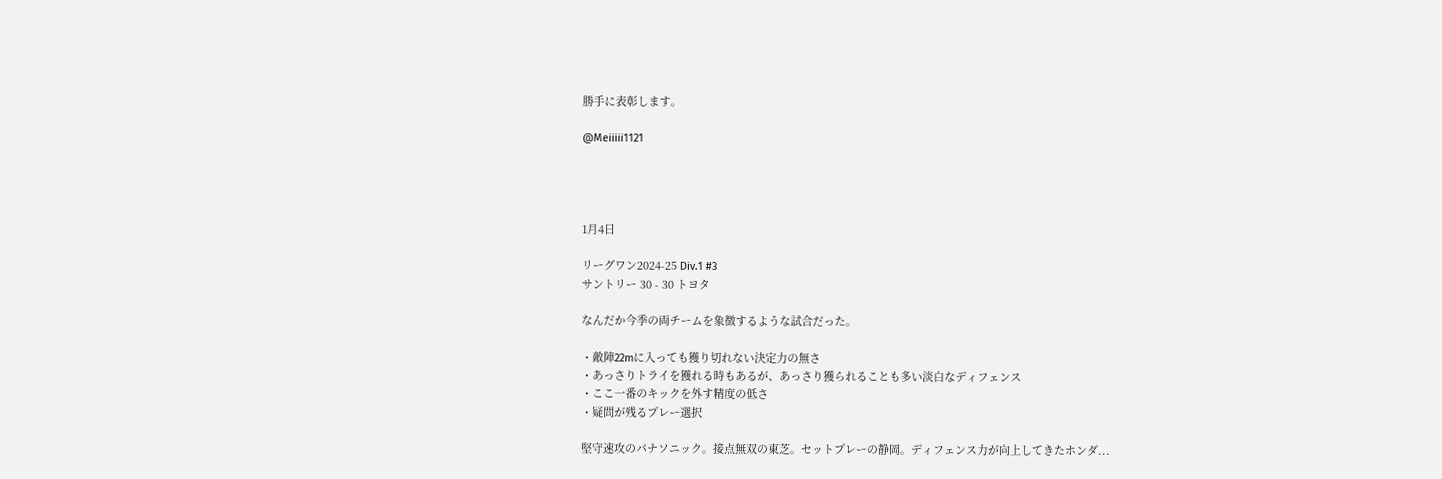勝手に表彰します。

@Meiiiii1121




1月4日

リーグワン2024-25 Div.1 #3
サントリー 30 - 30 トヨタ

なんだか今季の両チームを象徴するような試合だった。

・敵陣22mに入っても獲り切れない決定力の無さ
・あっさりトライを獲れる時もあるが、あっさり獲られることも多い淡白なディフェンス
・ここ一番のキックを外す精度の低さ
・疑問が残るプレー選択

堅守速攻のパナソニック。接点無双の東芝。セットプレーの静岡。ディフェンス力が向上してきたホンダ...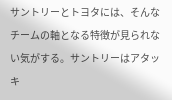サントリーとトヨタには、そんなチームの軸となる特徴が見られない気がする。サントリーはアタッキ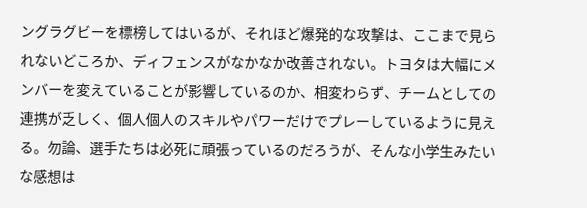ングラグビーを標榜してはいるが、それほど爆発的な攻撃は、ここまで見られないどころか、ディフェンスがなかなか改善されない。トヨタは大幅にメンバーを変えていることが影響しているのか、相変わらず、チームとしての連携が乏しく、個人個人のスキルやパワーだけでプレーしているように見える。勿論、選手たちは必死に頑張っているのだろうが、そんな小学生みたいな感想は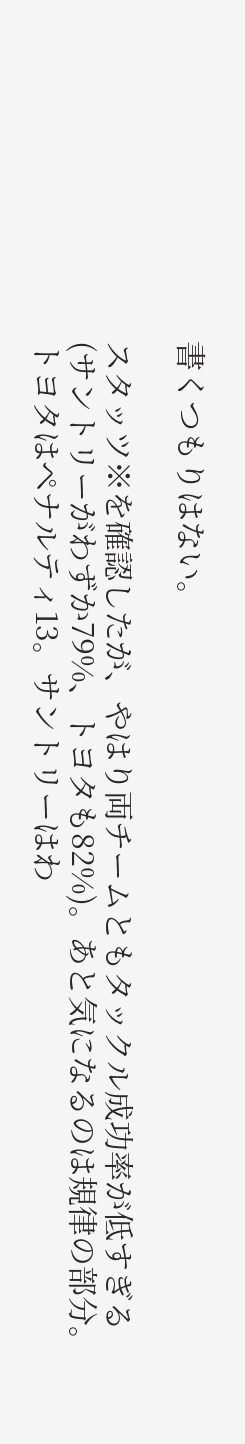書くつもりはない。

スタッツ※を確認したが、やはり両チームともタックル成功率が低すぎる(サントリーがわずか79%、トヨタも82%)。あと気になるのは規律の部分。トヨタはペナルティ13。サントリーはわ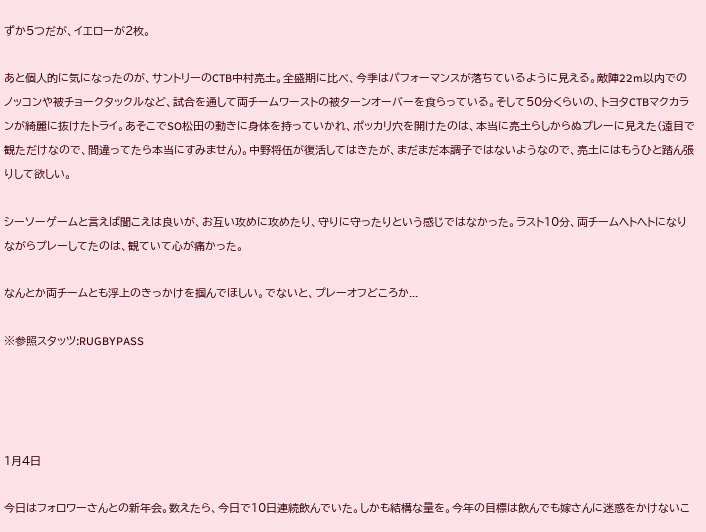ずか5つだが、イエローが2枚。

あと個人的に気になったのが、サントリーのCTB中村亮土。全盛期に比べ、今季はパフォーマンスが落ちているように見える。敵陣22m以内でのノッコンや被チョークタックルなど、試合を通して両チームワーストの被ターンオーバーを食らっている。そして50分くらいの、トヨタCTBマクカランが綺麗に抜けたトライ。あそこでSO松田の動きに身体を持っていかれ、ポッカリ穴を開けたのは、本当に亮土らしからぬプレーに見えた(遠目で観ただけなので、間違ってたら本当にすみません)。中野将伍が復活してはきたが、まだまだ本調子ではないようなので、亮土にはもうひと踏ん張りして欲しい。

シーソーゲームと言えば聞こえは良いが、お互い攻めに攻めたり、守りに守ったりという感じではなかった。ラスト10分、両チームヘトヘトになりながらプレーしてたのは、観ていて心が痛かった。

なんとか両チームとも浮上のきっかけを掴んでほしい。でないと、プレーオフどころか...

※参照スタッツ:RUGBYPASS




1月4日

今日はフォロワーさんとの新年会。数えたら、今日で10日連続飲んでいた。しかも結構な量を。今年の目標は飲んでも嫁さんに迷惑をかけないこ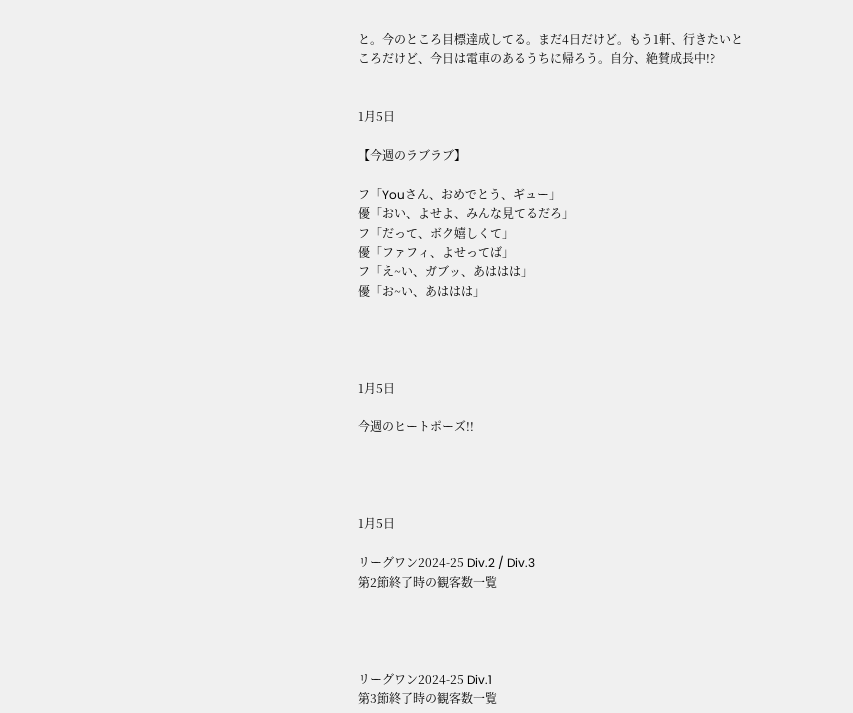と。今のところ目標達成してる。まだ4日だけど。もう1軒、行きたいところだけど、今日は電車のあるうちに帰ろう。自分、絶賛成長中!?


1月5日

【今週のラブラブ】

フ「Youさん、おめでとう、ギュー」
優「おい、よせよ、みんな見てるだろ」
フ「だって、ボク嬉しくて」
優「ファフィ、よせってば」
フ「え~い、ガブッ、あははは」
優「お~い、あははは」




1月5日

今週のヒートポーズ!!




1月5日

リーグワン2024-25 Div.2 / Div.3
第2節終了時の観客数一覧




リーグワン2024-25 Div.1
第3節終了時の観客数一覧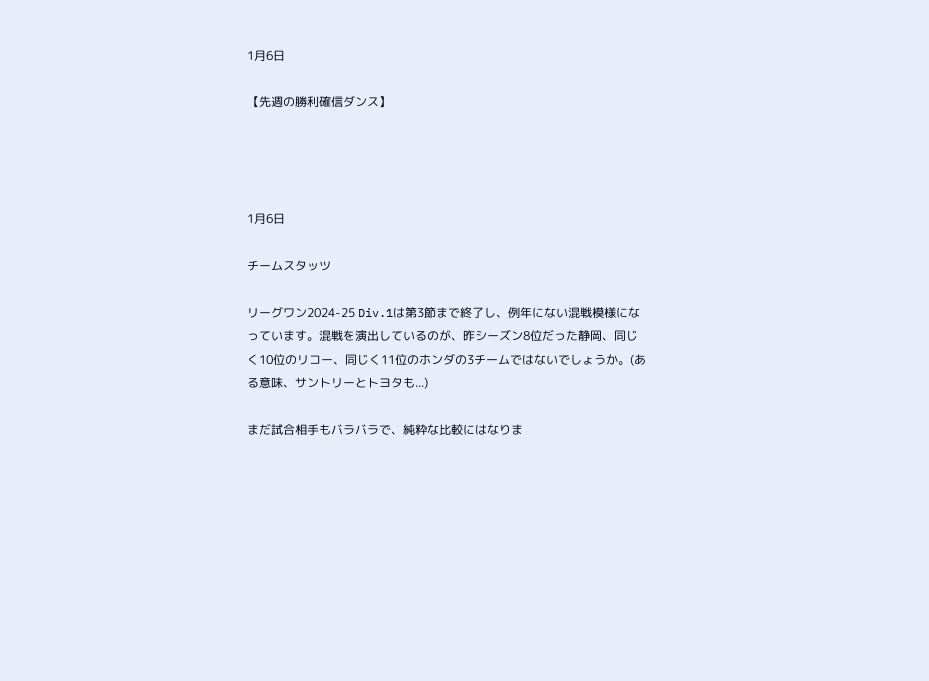1月6日

【先週の勝利確信ダンス】




1月6日

チームスタッツ

リーグワン2024-25 Div.1は第3節まで終了し、例年にない混戦模様になっています。混戦を演出しているのが、昨シーズン8位だった静岡、同じく10位のリコー、同じく11位のホンダの3チームではないでしょうか。(ある意味、サントリーとトヨタも...)

まだ試合相手もバラバラで、純粋な比較にはなりま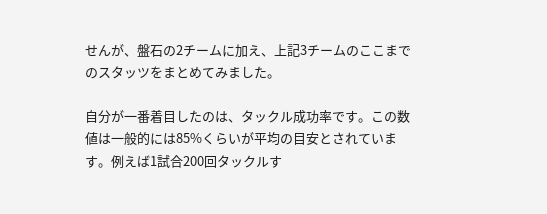せんが、盤石の2チームに加え、上記3チームのここまでのスタッツをまとめてみました。

自分が一番着目したのは、タックル成功率です。この数値は一般的には85%くらいが平均の目安とされています。例えば1試合200回タックルす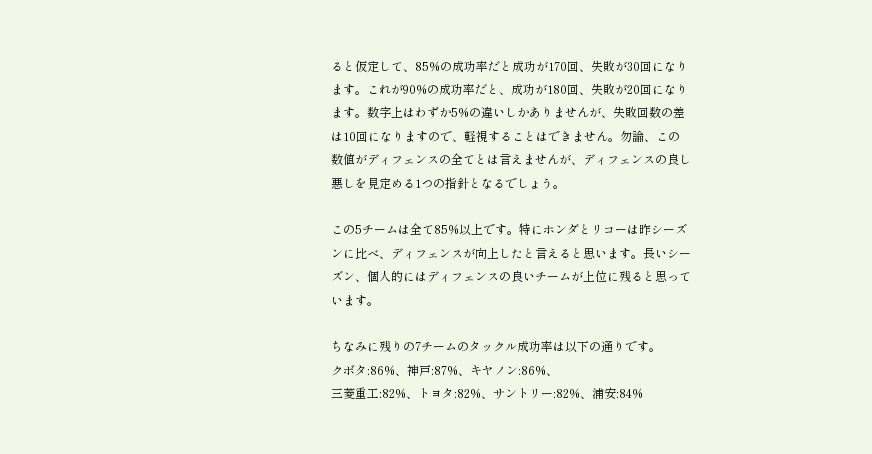ると仮定して、85%の成功率だと成功が170回、失敗が30回になります。これが90%の成功率だと、成功が180回、失敗が20回になります。数字上はわずか5%の違いしかありませんが、失敗回数の差は10回になりますので、軽視することはできません。勿論、この数値がディフェンスの全てとは言えませんが、ディフェンスの良し悪しを見定める1つの指針となるでしょう。

この5チームは全て85%以上です。特にホンダとリコーは昨シーズンに比べ、ディフェンスが向上したと言えると思います。長いシーズン、個人的にはディフェンスの良いチームが上位に残ると思っています。

ちなみに残りの7チームのタックル成功率は以下の通りです。
クボタ:86%、神戸:87%、キヤノン:86%、
三菱重工:82%、トヨタ:82%、サントリー:82%、浦安:84%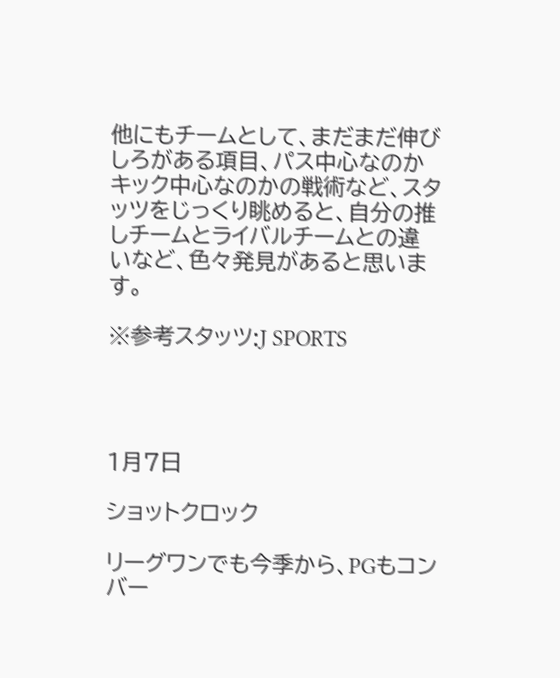他にもチームとして、まだまだ伸びしろがある項目、パス中心なのかキック中心なのかの戦術など、スタッツをじっくり眺めると、自分の推しチームとライバルチームとの違いなど、色々発見があると思います。

※参考スタッツ:J SPORTS




1月7日

ショットクロック

リーグワンでも今季から、PGもコンバー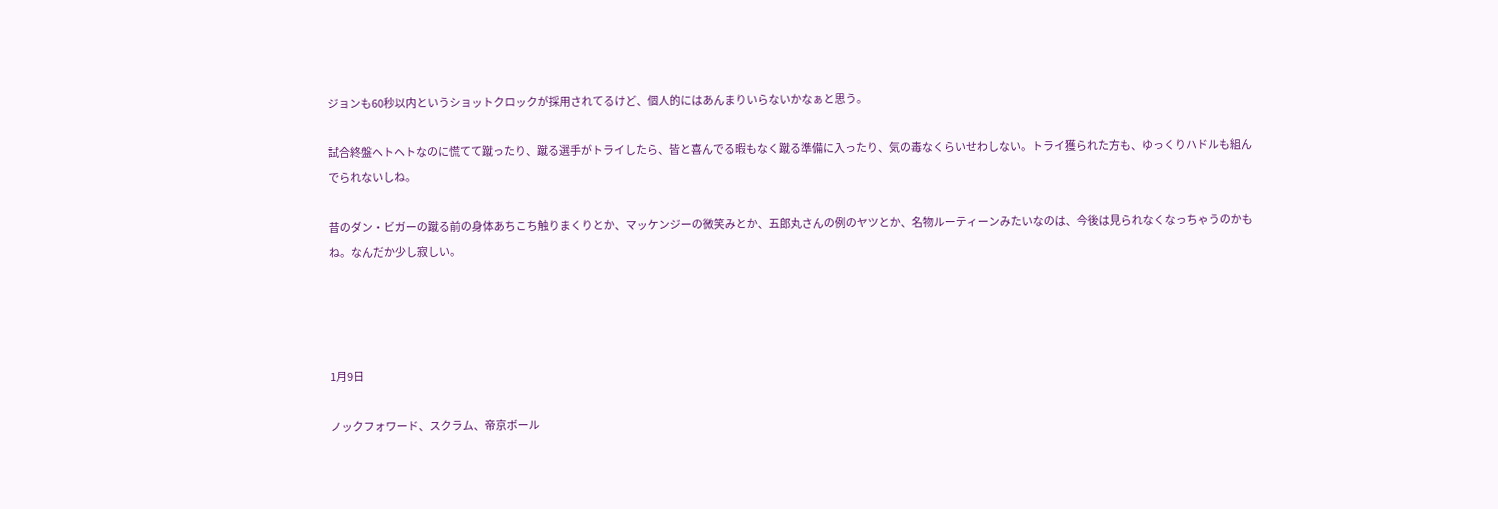ジョンも60秒以内というショットクロックが採用されてるけど、個人的にはあんまりいらないかなぁと思う。

試合終盤ヘトヘトなのに慌てて蹴ったり、蹴る選手がトライしたら、皆と喜んでる暇もなく蹴る準備に入ったり、気の毒なくらいせわしない。トライ獲られた方も、ゆっくりハドルも組んでられないしね。

昔のダン・ビガーの蹴る前の身体あちこち触りまくりとか、マッケンジーの微笑みとか、五郎丸さんの例のヤツとか、名物ルーティーンみたいなのは、今後は見られなくなっちゃうのかもね。なんだか少し寂しい。




1月9日

ノックフォワード、スクラム、帝京ボール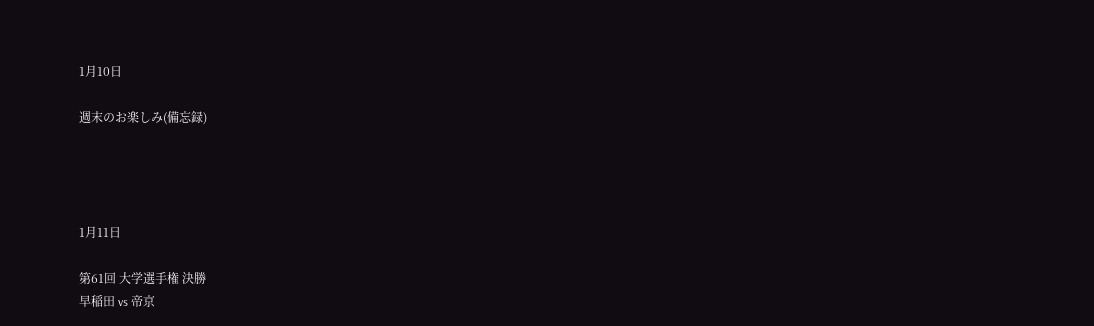1月10日

週末のお楽しみ(備忘録)




1月11日

第61回 大学選手権 決勝
早稲田 vs 帝京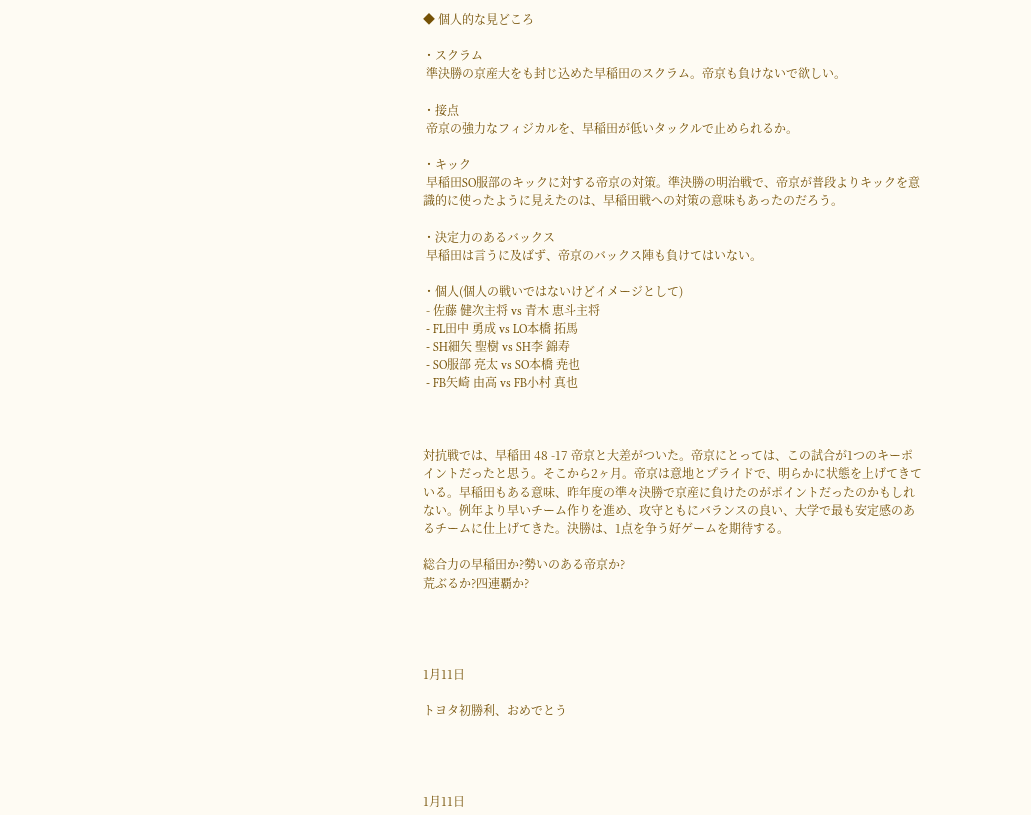◆ 個人的な見どころ

・スクラム
 準決勝の京産大をも封じ込めた早稲田のスクラム。帝京も負けないで欲しい。

・接点
 帝京の強力なフィジカルを、早稲田が低いタックルで止められるか。

・キック
 早稲田SO服部のキックに対する帝京の対策。準決勝の明治戦で、帝京が普段よりキックを意識的に使ったように見えたのは、早稲田戦への対策の意味もあったのだろう。

・決定力のあるバックス
 早稲田は言うに及ばず、帝京のバックス陣も負けてはいない。

・個人(個人の戦いではないけどイメージとして)
 - 佐藤 健次主将 vs 青木 恵斗主将
 - FL田中 勇成 vs LO本橋 拓馬
 - SH細矢 聖樹 vs SH李 錦寿
 - SO服部 亮太 vs SO本橋 尭也
 - FB矢崎 由高 vs FB小村 真也



対抗戦では、早稲田 48 -17 帝京と大差がついた。帝京にとっては、この試合が1つのキーポイントだったと思う。そこから2ヶ月。帝京は意地とプライドで、明らかに状態を上げてきている。早稲田もある意味、昨年度の準々決勝で京産に負けたのがポイントだったのかもしれない。例年より早いチーム作りを進め、攻守ともにバランスの良い、大学で最も安定感のあるチームに仕上げてきた。決勝は、1点を争う好ゲームを期待する。

総合力の早稲田か?勢いのある帝京か?
荒ぶるか?四連覇か?




1月11日

トヨタ初勝利、おめでとう




1月11日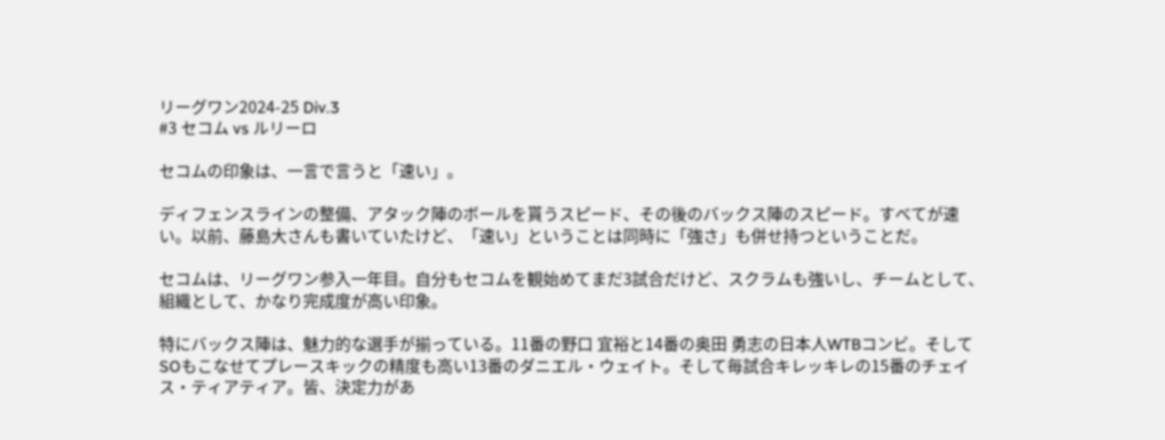リーグワン2024-25 Div.3
#3 セコム vs ルリーロ

セコムの印象は、一言で言うと「速い」。

ディフェンスラインの整備、アタック陣のボールを貰うスピード、その後のバックス陣のスピード。すべてが速い。以前、藤島大さんも書いていたけど、「速い」ということは同時に「強さ」も併せ持つということだ。

セコムは、リーグワン参入一年目。自分もセコムを観始めてまだ3試合だけど、スクラムも強いし、チームとして、組織として、かなり完成度が高い印象。

特にバックス陣は、魅力的な選手が揃っている。11番の野口 宜裕と14番の奥田 勇志の日本人WTBコンビ。そしてSOもこなせてプレースキックの精度も高い13番のダニエル・ウェイト。そして毎試合キレッキレの15番のチェイス・ティアティア。皆、決定力があ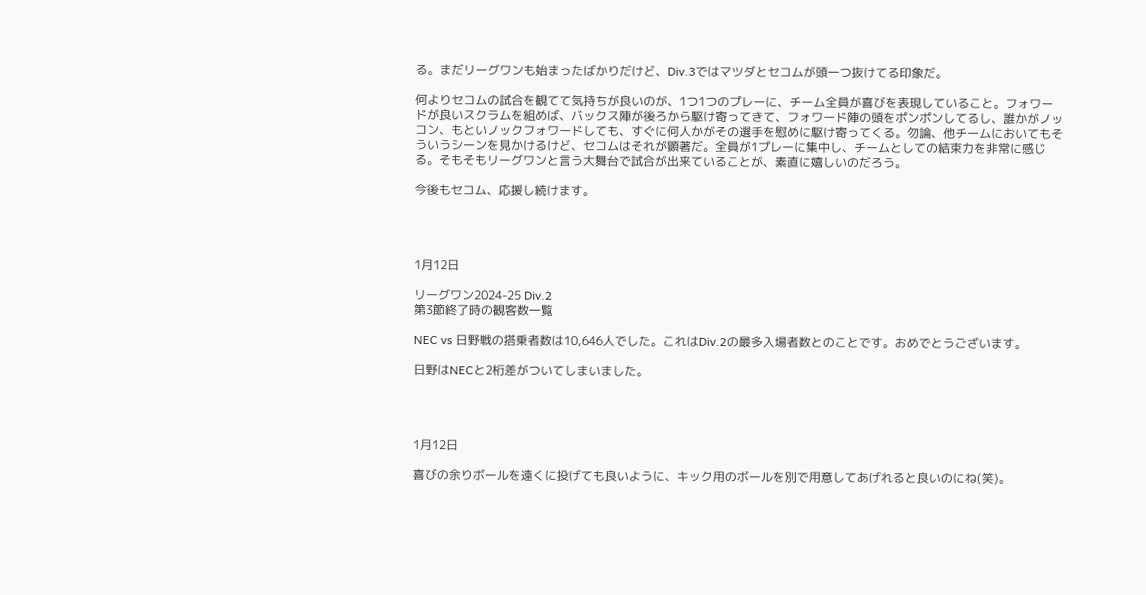る。まだリーグワンも始まったばかりだけど、Div.3ではマツダとセコムが頭一つ抜けてる印象だ。

何よりセコムの試合を観てて気持ちが良いのが、1つ1つのプレーに、チーム全員が喜びを表現していること。フォワードが良いスクラムを組めば、バックス陣が後ろから駆け寄ってきて、フォワード陣の頭をポンポンしてるし、誰かがノッコン、もといノックフォワードしても、すぐに何人かがその選手を慰めに駆け寄ってくる。勿論、他チームにおいてもそういうシーンを見かけるけど、セコムはそれが顕著だ。全員が1プレーに集中し、チームとしての結束力を非常に感じる。そもそもリーグワンと言う大舞台で試合が出来ていることが、素直に嬉しいのだろう。

今後もセコム、応援し続けます。




1月12日

リーグワン2024-25 Div.2
第3節終了時の観客数一覧

NEC vs 日野戦の搭乗者数は10,646人でした。これはDiv.2の最多入場者数とのことです。おめでとうございます。

日野はNECと2桁差がついてしまいました。




1月12日

喜びの余りボールを遠くに投げても良いように、キック用のボールを別で用意してあげれると良いのにね(笑)。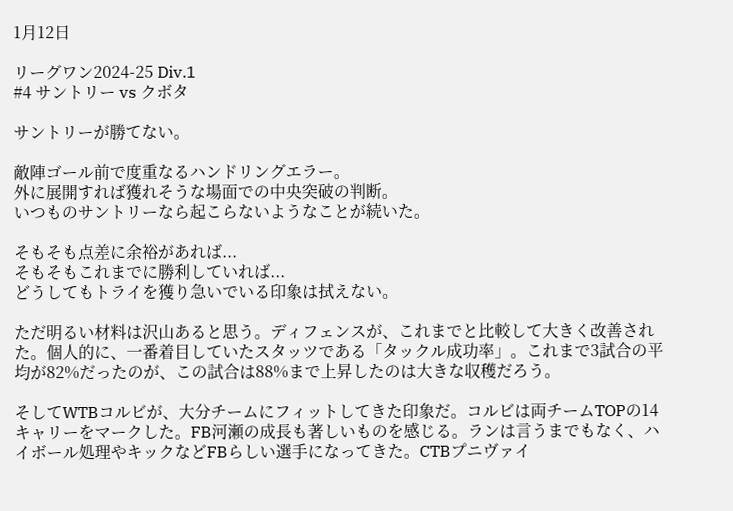1月12日

リーグワン2024-25 Div.1
#4 サントリー vs クボタ

サントリーが勝てない。

敵陣ゴール前で度重なるハンドリングエラー。
外に展開すれば獲れそうな場面での中央突破の判断。
いつものサントリーなら起こらないようなことが続いた。

そもそも点差に余裕があれば...
そもそもこれまでに勝利していれば...
どうしてもトライを獲り急いでいる印象は拭えない。

ただ明るい材料は沢山あると思う。ディフェンスが、これまでと比較して大きく改善された。個人的に、一番着目していたスタッツである「タックル成功率」。これまで3試合の平均が82%だったのが、この試合は88%まで上昇したのは大きな収穫だろう。

そしてWTBコルビが、大分チームにフィットしてきた印象だ。コルビは両チームTOPの14キャリーをマークした。FB河瀬の成長も著しいものを感じる。ランは言うまでもなく、ハイボール処理やキックなどFBらしい選手になってきた。CTBプニヴァイ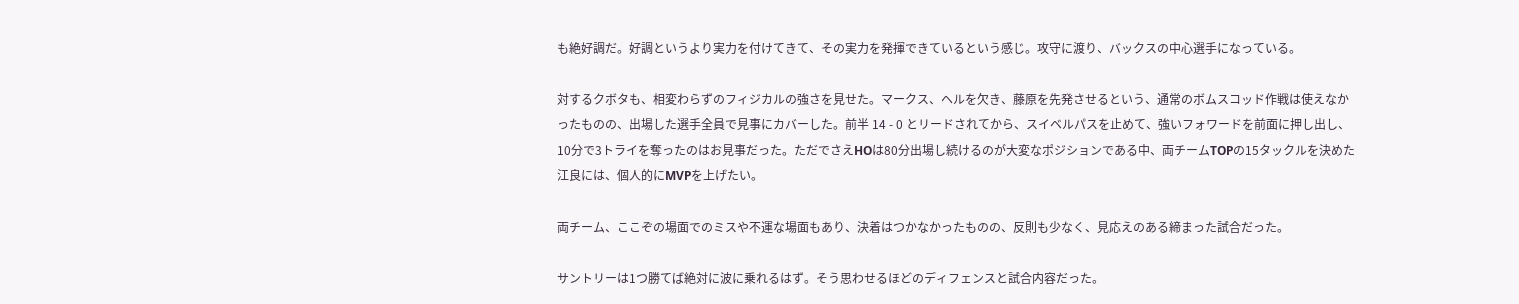も絶好調だ。好調というより実力を付けてきて、その実力を発揮できているという感じ。攻守に渡り、バックスの中心選手になっている。

対するクボタも、相変わらずのフィジカルの強さを見せた。マークス、ヘルを欠き、藤原を先発させるという、通常のボムスコッド作戦は使えなかったものの、出場した選手全員で見事にカバーした。前半 14 - 0 とリードされてから、スイベルパスを止めて、強いフォワードを前面に押し出し、10分で3トライを奪ったのはお見事だった。ただでさえHOは80分出場し続けるのが大変なポジションである中、両チームTOPの15タックルを決めた江良には、個人的にMVPを上げたい。

両チーム、ここぞの場面でのミスや不運な場面もあり、決着はつかなかったものの、反則も少なく、見応えのある締まった試合だった。

サントリーは1つ勝てば絶対に波に乗れるはず。そう思わせるほどのディフェンスと試合内容だった。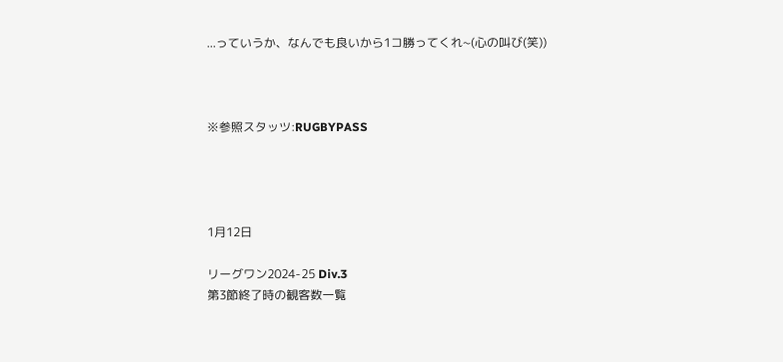...っていうか、なんでも良いから1コ勝ってくれ~(心の叫び(笑))



※参照スタッツ:RUGBYPASS




1月12日

リーグワン2024-25 Div.3
第3節終了時の観客数一覧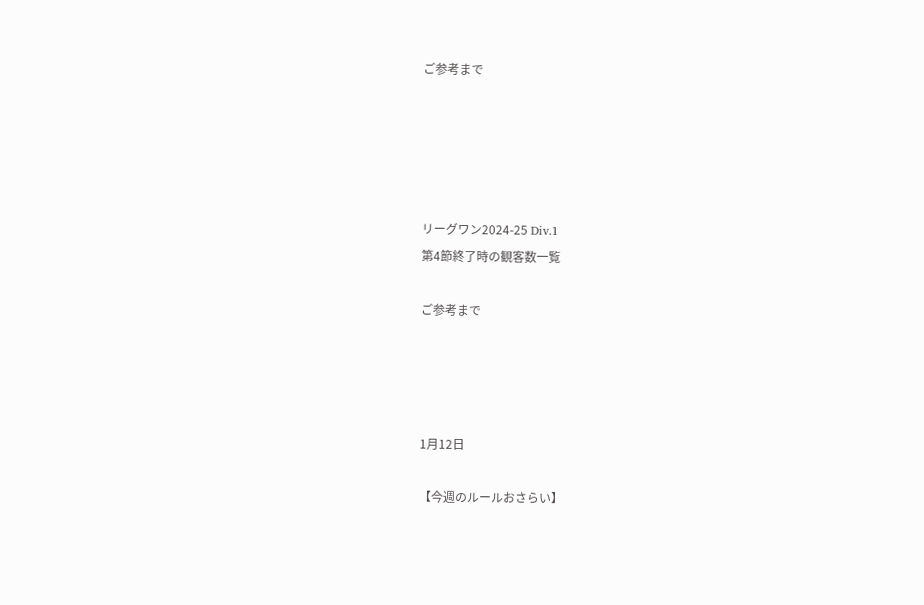ご参考まで





リーグワン2024-25 Div.1
第4節終了時の観客数一覧

ご参考まで




1月12日

【今週のルールおさらい】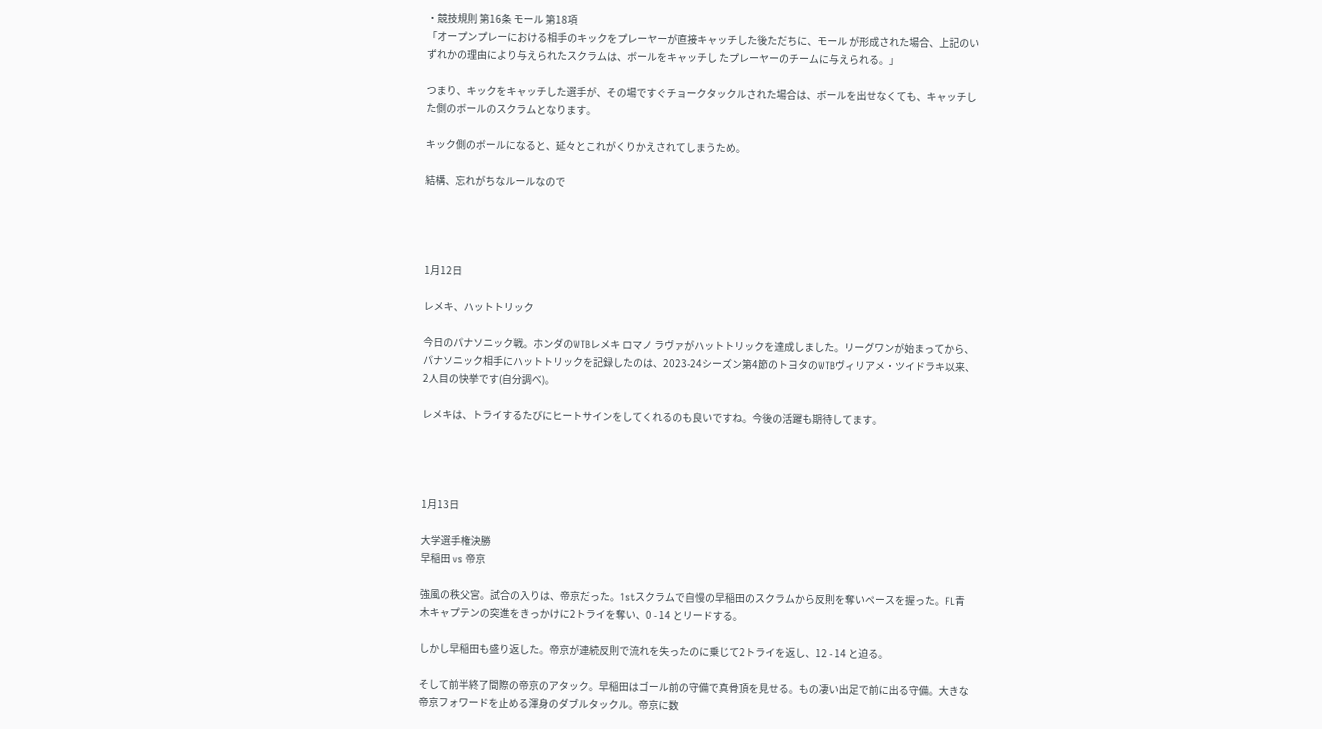・競技規則 第16条 モール 第18項
「オープンプレーにおける相手のキックをプレーヤーが直接キャッチした後ただちに、モール が形成された場合、上記のいずれかの理由により与えられたスクラムは、ボールをキャッチし たプレーヤーのチームに与えられる。」

つまり、キックをキャッチした選手が、その場ですぐチョークタックルされた場合は、ボールを出せなくても、キャッチした側のボールのスクラムとなります。

キック側のボールになると、延々とこれがくりかえされてしまうため。

結構、忘れがちなルールなので




1月12日

レメキ、ハットトリック

今日のパナソニック戦。ホンダのWTBレメキ ロマノ ラヴァがハットトリックを達成しました。リーグワンが始まってから、パナソニック相手にハットトリックを記録したのは、2023-24シーズン第4節のトヨタのWTBヴィリアメ・ツイドラキ以来、2人目の快挙です(自分調べ)。

レメキは、トライするたびにヒートサインをしてくれるのも良いですね。今後の活躍も期待してます。




1月13日

大学選手権決勝
早稲田 vs 帝京

強風の秩父宮。試合の入りは、帝京だった。1stスクラムで自慢の早稲田のスクラムから反則を奪いペースを握った。FL青木キャプテンの突進をきっかけに2トライを奪い、0 - 14 とリードする。

しかし早稲田も盛り返した。帝京が連続反則で流れを失ったのに乗じて2トライを返し、12 - 14 と迫る。

そして前半終了間際の帝京のアタック。早稲田はゴール前の守備で真骨頂を見せる。もの凄い出足で前に出る守備。大きな帝京フォワードを止める渾身のダブルタックル。帝京に数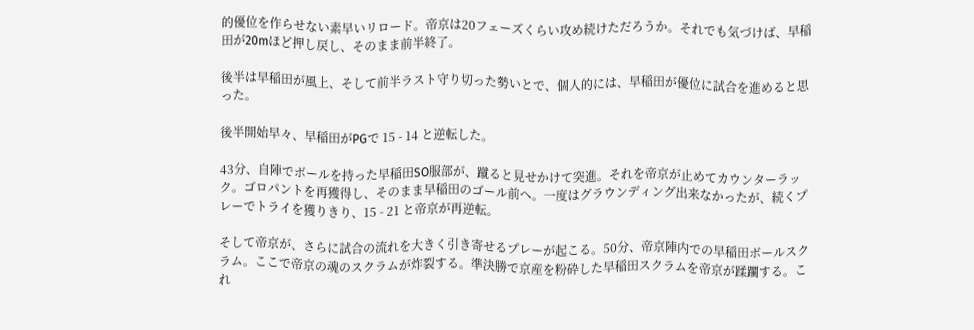的優位を作らせない素早いリロード。帝京は20フェーズくらい攻め続けただろうか。それでも気づけば、早稲田が20mほど押し戻し、そのまま前半終了。

後半は早稲田が風上、そして前半ラスト守り切った勢いとで、個人的には、早稲田が優位に試合を進めると思った。

後半開始早々、早稲田がPGで 15 - 14 と逆転した。

43分、自陣でボールを持った早稲田SO服部が、蹴ると見せかけて突進。それを帝京が止めてカウンターラック。ゴロパントを再獲得し、そのまま早稲田のゴール前へ。一度はグラウンディング出来なかったが、続くプレーでトライを獲りきり、15 - 21 と帝京が再逆転。

そして帝京が、さらに試合の流れを大きく引き寄せるプレーが起こる。50分、帝京陣内での早稲田ボールスクラム。ここで帝京の魂のスクラムが炸裂する。準決勝で京産を粉砕した早稲田スクラムを帝京が蹂躙する。これ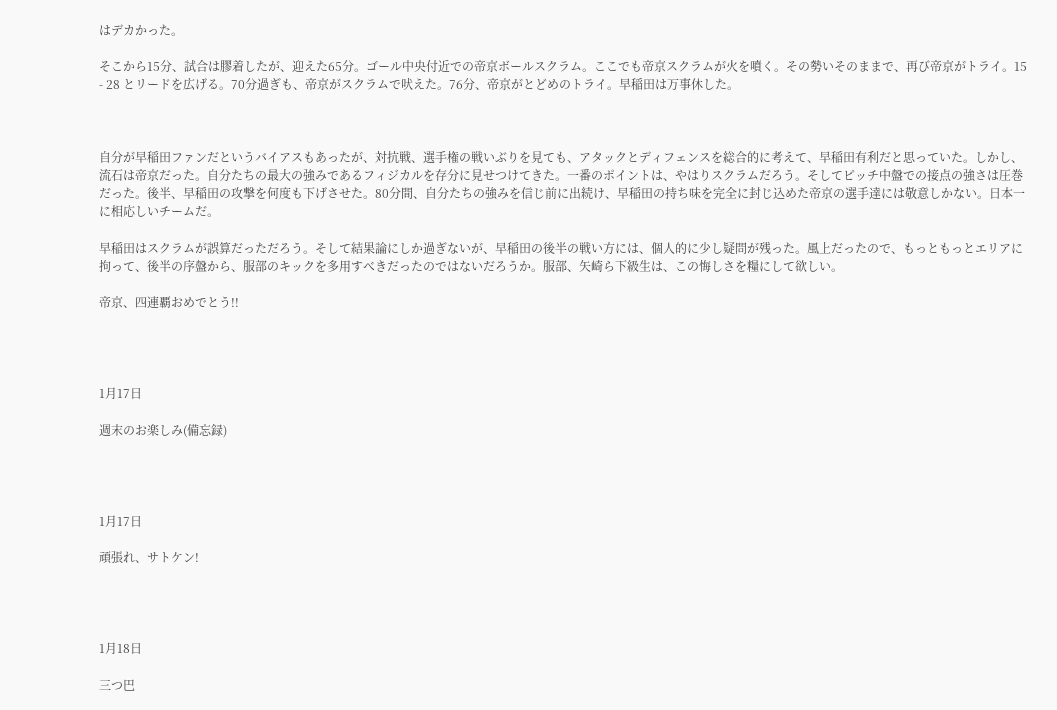はデカかった。

そこから15分、試合は膠着したが、迎えた65分。ゴール中央付近での帝京ボールスクラム。ここでも帝京スクラムが火を噴く。その勢いそのままで、再び帝京がトライ。15 - 28 とリードを広げる。70分過ぎも、帝京がスクラムで吠えた。76分、帝京がとどめのトライ。早稲田は万事休した。



自分が早稲田ファンだというバイアスもあったが、対抗戦、選手権の戦いぶりを見ても、アタックとディフェンスを総合的に考えて、早稲田有利だと思っていた。しかし、流石は帝京だった。自分たちの最大の強みであるフィジカルを存分に見せつけてきた。一番のポイントは、やはりスクラムだろう。そしてピッチ中盤での接点の強さは圧巻だった。後半、早稲田の攻撃を何度も下げさせた。80分間、自分たちの強みを信じ前に出続け、早稲田の持ち味を完全に封じ込めた帝京の選手達には敬意しかない。日本一に相応しいチームだ。

早稲田はスクラムが誤算だっただろう。そして結果論にしか過ぎないが、早稲田の後半の戦い方には、個人的に少し疑問が残った。風上だったので、もっともっとエリアに拘って、後半の序盤から、服部のキックを多用すべきだったのではないだろうか。服部、矢崎ら下級生は、この悔しさを糧にして欲しい。

帝京、四連覇おめでとう!!




1月17日

週末のお楽しみ(備忘録)




1月17日

頑張れ、サトケン!




1月18日

三つ巴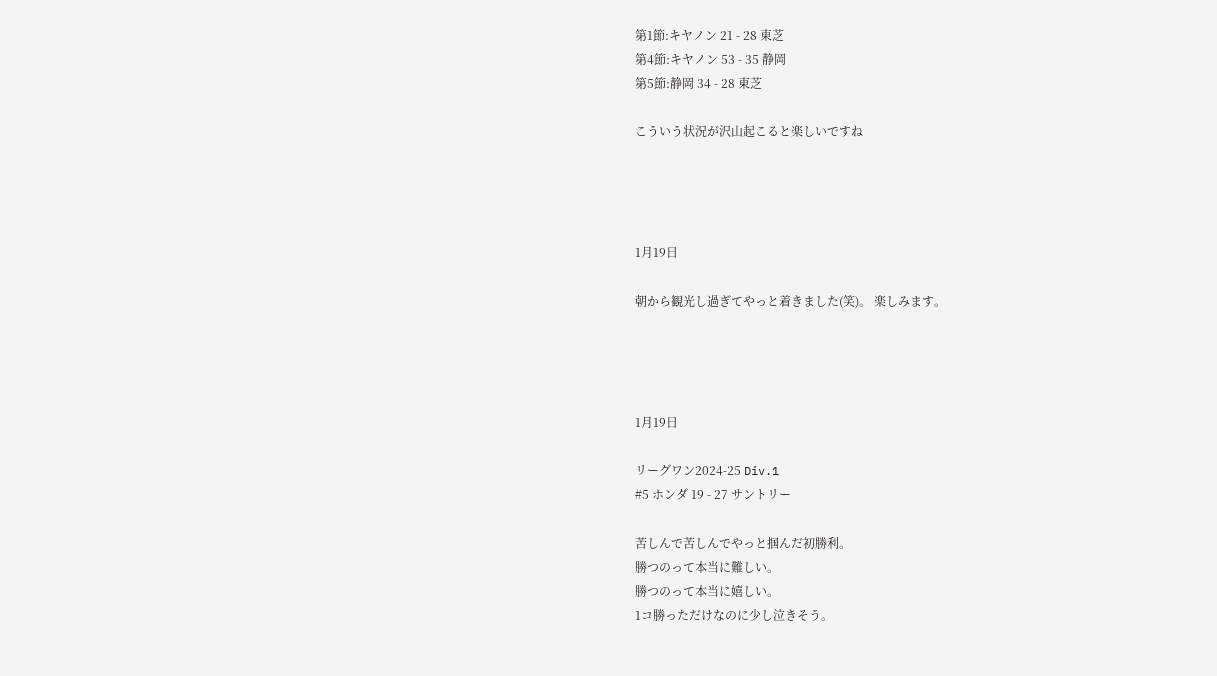第1節:キヤノン 21 - 28 東芝
第4節:キヤノン 53 - 35 静岡
第5節:静岡 34 - 28 東芝

こういう状況が沢山起こると楽しいですね




1月19日

朝から観光し過ぎてやっと着きました(笑)。 楽しみます。




1月19日

リーグワン2024-25 Div.1
#5 ホンダ 19 - 27 サントリー

苦しんで苦しんでやっと掴んだ初勝利。
勝つのって本当に難しい。
勝つのって本当に嬉しい。
1コ勝っただけなのに少し泣きそう。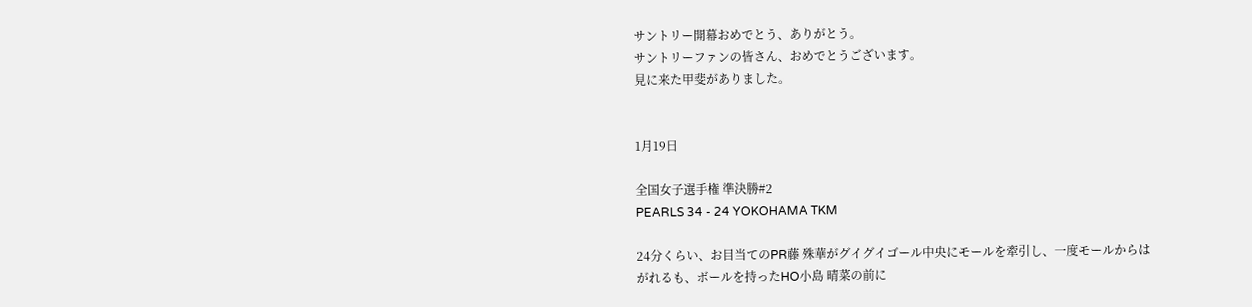サントリー開幕おめでとう、ありがとう。
サントリーファンの皆さん、おめでとうございます。
見に来た甲斐がありました。


1月19日

全国女子選手権 準決勝#2
PEARLS 34 - 24 YOKOHAMA TKM

24分くらい、お目当てのPR藤 殊華がグイグイゴール中央にモールを牽引し、一度モールからはがれるも、ボールを持ったHO小島 晴菜の前に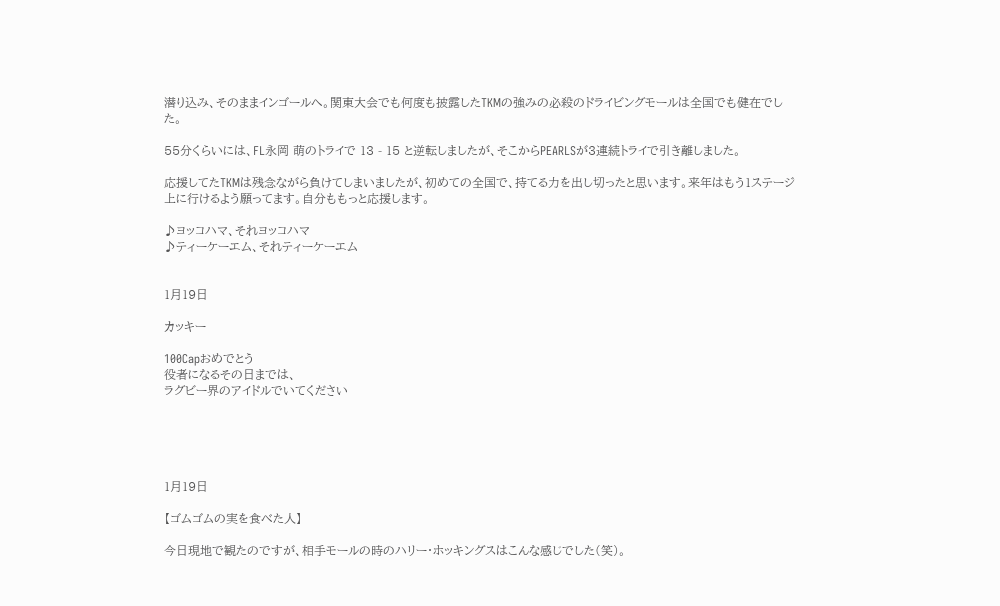潜り込み、そのままインゴールへ。関東大会でも何度も披露したTKMの強みの必殺のドライビングモールは全国でも健在でした。

55分くらいには、FL永岡 萌のトライで 13 - 15 と逆転しましたが、そこからPEARLSが3連続トライで引き離しました。

応援してたTKMは残念ながら負けてしまいましたが、初めての全国で、持てる力を出し切ったと思います。来年はもう1ステージ上に行けるよう願ってます。自分ももっと応援します。

♪ヨッコハマ、それヨッコハマ
♪ティーケーエム、それティーケーエム


1月19日

カッキー

100Capおめでとう
役者になるその日までは、
ラグビー界のアイドルでいてください





1月19日

【ゴムゴムの実を食べた人】

今日現地で観たのですが、相手モールの時のハリー・ホッキングスはこんな感じでした(笑)。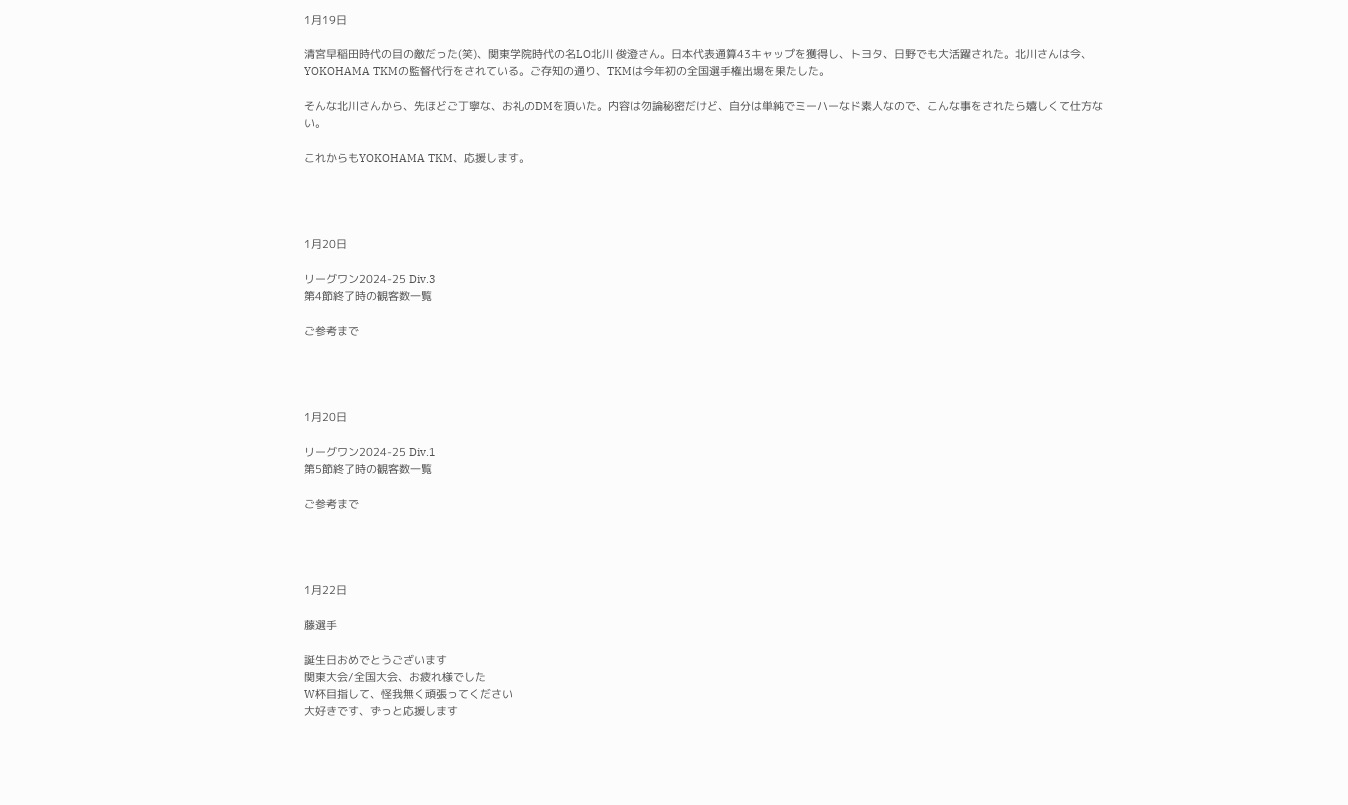1月19日

清宮早稲田時代の目の敵だった(笑)、関東学院時代の名LO北川 俊澄さん。日本代表通算43キャップを獲得し、トヨタ、日野でも大活躍された。北川さんは今、YOKOHAMA TKMの監督代行をされている。ご存知の通り、TKMは今年初の全国選手権出場を果たした。

そんな北川さんから、先ほどご丁寧な、お礼のDMを頂いた。内容は勿論秘密だけど、自分は単純でミーハーなド素人なので、こんな事をされたら嬉しくて仕方ない。

これからもYOKOHAMA TKM、応援します。




1月20日

リーグワン2024-25 Div.3
第4節終了時の観客数一覧

ご参考まで




1月20日

リーグワン2024-25 Div.1
第5節終了時の観客数一覧

ご参考まで




1月22日

藤選手

誕生日おめでとうございます
関東大会/全国大会、お疲れ様でした
W杯目指して、怪我無く頑張ってください
大好きです、ずっと応援します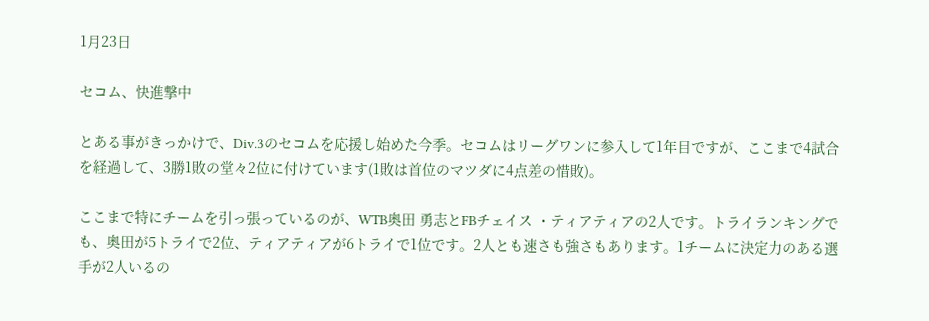1月23日

セコム、快進撃中

とある事がきっかけで、Div.3のセコムを応援し始めた今季。セコムはリーグワンに参入して1年目ですが、ここまで4試合を経過して、3勝1敗の堂々2位に付けています(1敗は首位のマツダに4点差の惜敗)。

ここまで特にチームを引っ張っているのが、WTB奥田 勇志とFBチェイス ・ティアティアの2人です。トライランキングでも、奥田が5トライで2位、ティアティアが6トライで1位です。2人とも速さも強さもあります。1チームに決定力のある選手が2人いるの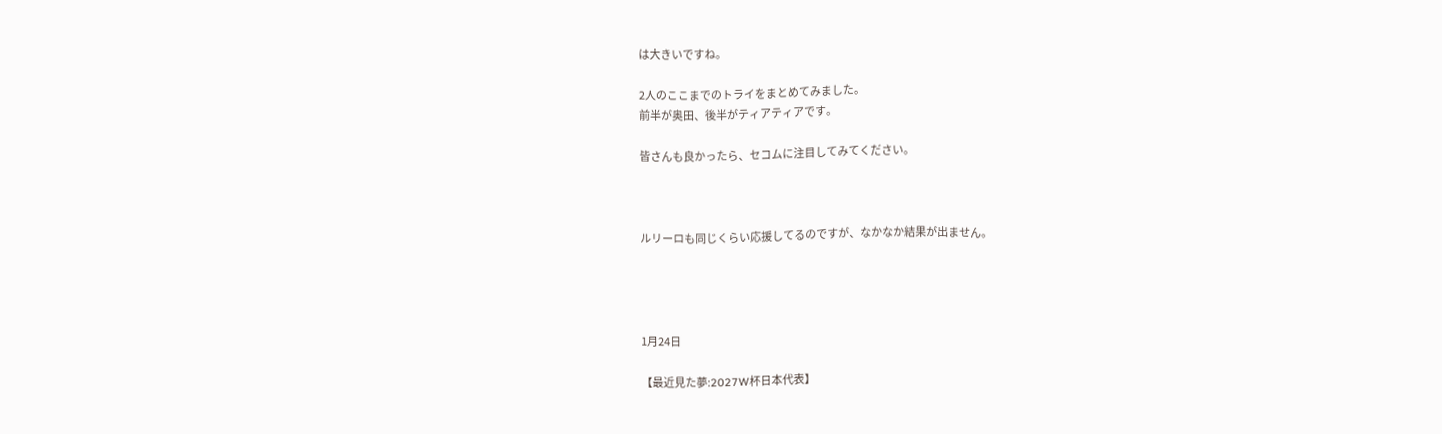は大きいですね。

2人のここまでのトライをまとめてみました。
前半が奥田、後半がティアティアです。

皆さんも良かったら、セコムに注目してみてください。



ルリーロも同じくらい応援してるのですが、なかなか結果が出ません。




1月24日

【最近見た夢:2027W杯日本代表】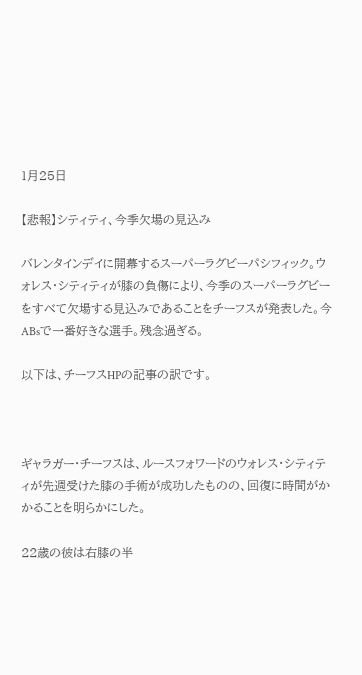1月25日

【悲報】シティティ、今季欠場の見込み

バレンタインデイに開幕するスーパーラグビーパシフィック。ウォレス・シティティが膝の負傷により、今季のスーパーラグビーをすべて欠場する見込みであることをチーフスが発表した。今ABsで一番好きな選手。残念過ぎる。

以下は、チーフスHPの記事の訳です。



ギャラガー・チーフスは、ルースフォワードのウォレス・シティティが先週受けた膝の手術が成功したものの、回復に時間がかかることを明らかにした。

22歳の彼は右膝の半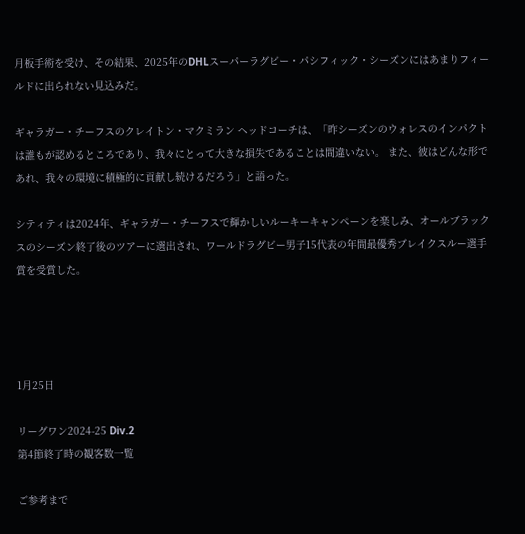月板手術を受け、その結果、2025年のDHLスーパーラグビー・パシフィック・シーズンにはあまりフィールドに出られない見込みだ。

ギャラガー・チーフスのクレイトン・マクミラン ヘッドコーチは、「昨シーズンのウォレスのインパクトは誰もが認めるところであり、我々にとって大きな損失であることは間違いない。 また、彼はどんな形であれ、我々の環境に積極的に貢献し続けるだろう」と語った。

シティティは2024年、ギャラガー・チーフスで輝かしいルーキーキャンペーンを楽しみ、オールブラックスのシーズン終了後のツアーに選出され、ワールドラグビー男子15代表の年間最優秀ブレイクスルー選手賞を受賞した。




1月25日

リーグワン2024-25 Div.2
第4節終了時の観客数一覧

ご参考まで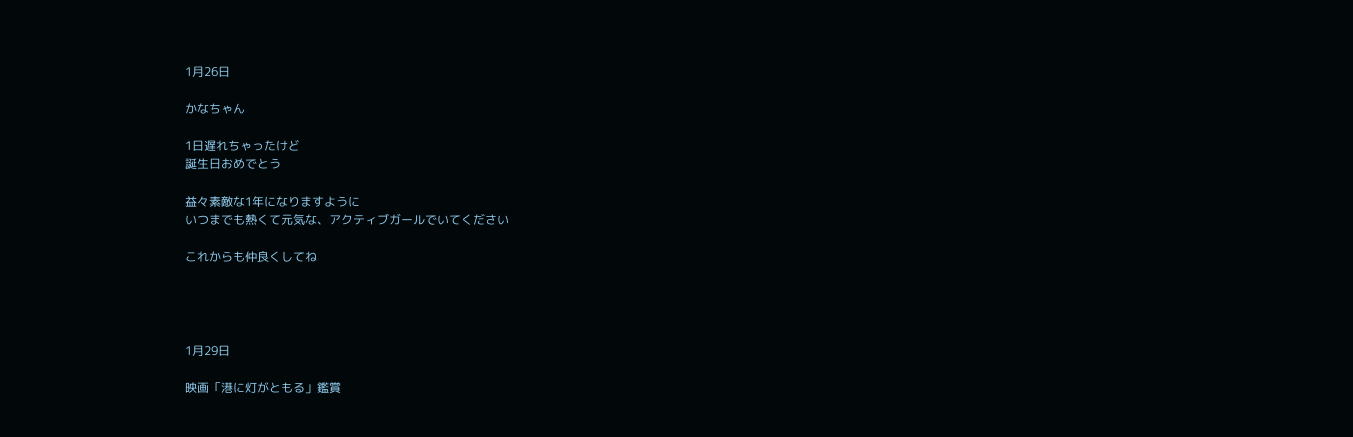1月26日

かなちゃん

1日遅れちゃったけど
誕生日おめでとう

益々素敵な1年になりますように
いつまでも熱くて元気な、アクティブガールでいてください

これからも仲良くしてね




1月29日

映画「港に灯がともる」鑑賞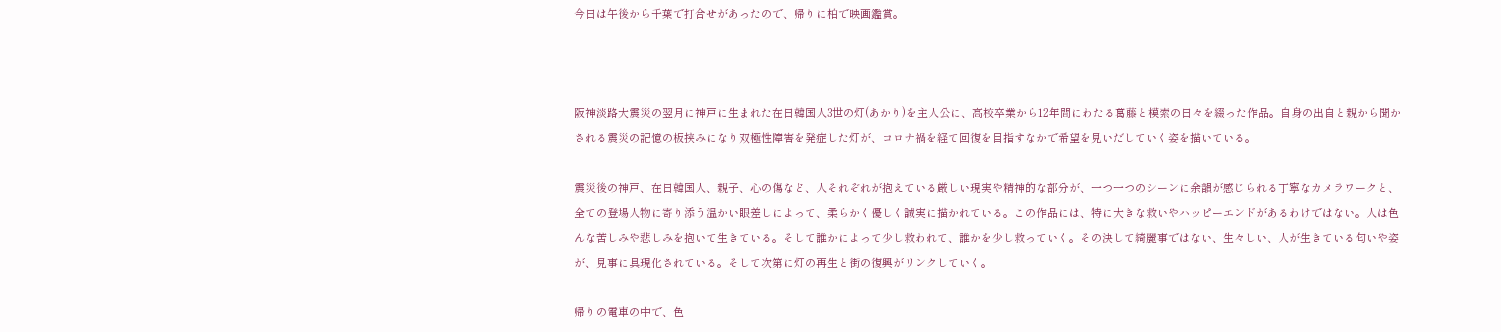今日は午後から千葉で打合せがあったので、帰りに柏で映画鑑賞。



阪神淡路大震災の翌月に神戸に生まれた在日韓国人3世の灯(あかり)を主人公に、高校卒業から12年間にわたる葛藤と模索の日々を綴った作品。自身の出自と親から聞かされる震災の記憶の板挟みになり双極性障害を発症した灯が、コロナ禍を経て回復を目指すなかで希望を見いだしていく姿を描いている。

震災後の神戸、在日韓国人、親子、心の傷など、人それぞれが抱えている厳しい現実や精神的な部分が、一つ一つのシーンに余韻が感じられる丁寧なカメラワークと、全ての登場人物に寄り添う温かい眼差しによって、柔らかく優しく誠実に描かれている。この作品には、特に大きな救いやハッピーエンドがあるわけではない。人は色んな苦しみや悲しみを抱いて生きている。そして誰かによって少し救われて、誰かを少し救っていく。その決して綺麗事ではない、生々しい、人が生きている匂いや姿が、見事に具現化されている。そして次第に灯の再生と街の復興がリンクしていく。

帰りの電車の中で、色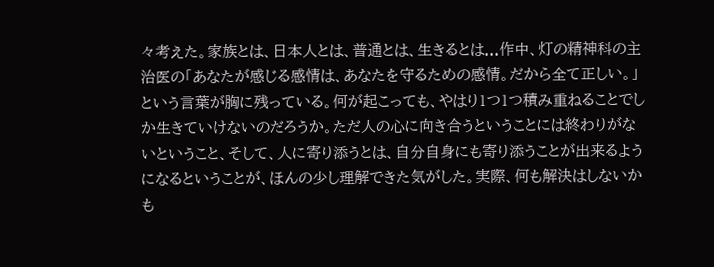々考えた。家族とは、日本人とは、普通とは、生きるとは...作中、灯の精神科の主治医の「あなたが感じる感情は、あなたを守るための感情。だから全て正しい。」という言葉が胸に残っている。何が起こっても、やはり1つ1つ積み重ねることでしか生きていけないのだろうか。ただ人の心に向き合うということには終わりがないということ、そして、人に寄り添うとは、自分自身にも寄り添うことが出来るようになるということが、ほんの少し理解できた気がした。実際、何も解決はしないかも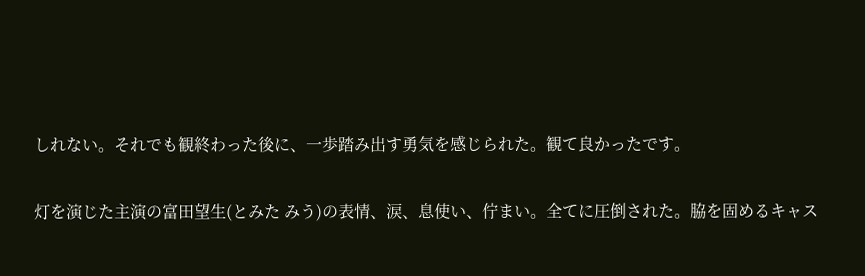しれない。それでも観終わった後に、一歩踏み出す勇気を感じられた。観て良かったです。

灯を演じた主演の富田望生(とみた みう)の表情、涙、息使い、佇まい。全てに圧倒された。脇を固めるキャス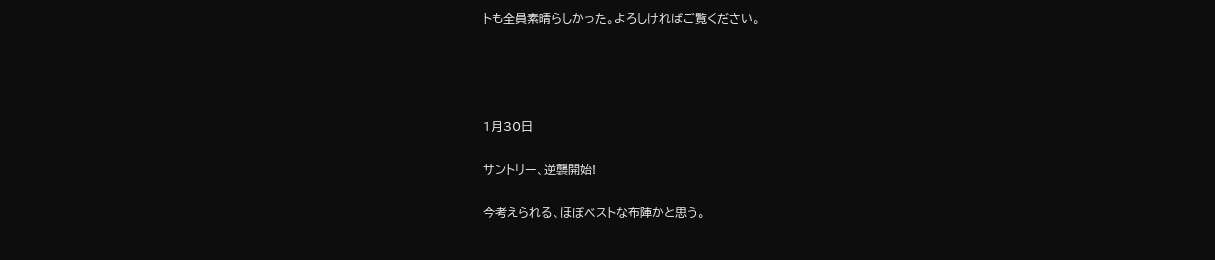トも全員素晴らしかった。よろしければご覧ください。




1月30日

サントリー、逆襲開始!

今考えられる、ほぼベストな布陣かと思う。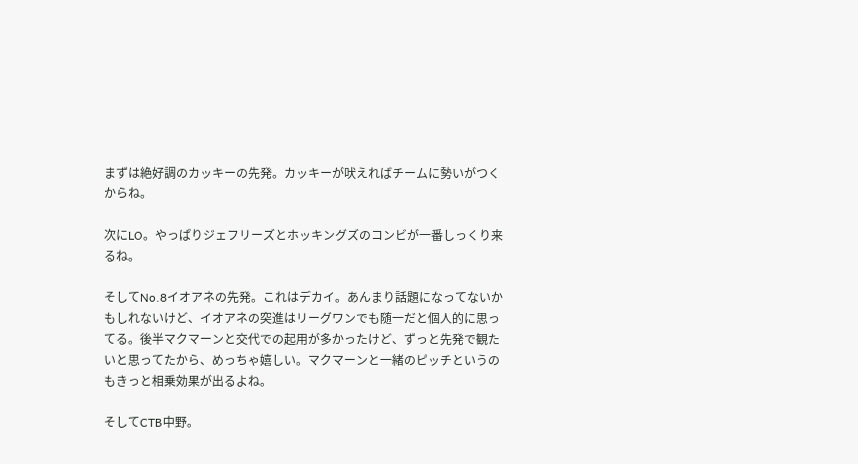まずは絶好調のカッキーの先発。カッキーが吠えればチームに勢いがつくからね。

次にLO。やっぱりジェフリーズとホッキングズのコンビが一番しっくり来るね。

そしてNo.8イオアネの先発。これはデカイ。あんまり話題になってないかもしれないけど、イオアネの突進はリーグワンでも随一だと個人的に思ってる。後半マクマーンと交代での起用が多かったけど、ずっと先発で観たいと思ってたから、めっちゃ嬉しい。マクマーンと一緒のピッチというのもきっと相乗効果が出るよね。

そしてCTB中野。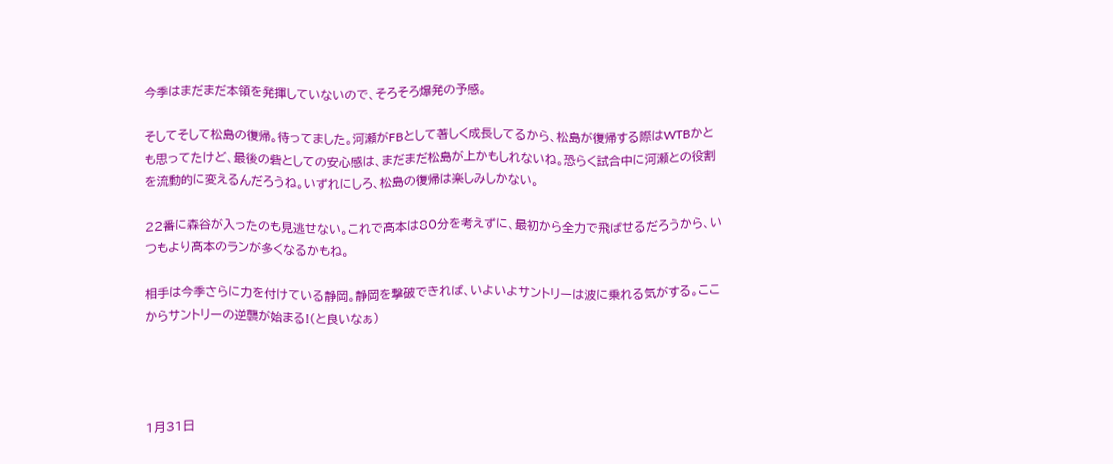今季はまだまだ本領を発揮していないので、そろそろ爆発の予感。

そしてそして松島の復帰。待ってました。河瀬がFBとして著しく成長してるから、松島が復帰する際はWTBかとも思ってたけど、最後の砦としての安心感は、まだまだ松島が上かもしれないね。恐らく試合中に河瀬との役割を流動的に変えるんだろうね。いずれにしろ、松島の復帰は楽しみしかない。

22番に森谷が入ったのも見逃せない。これで髙本は80分を考えずに、最初から全力で飛ばせるだろうから、いつもより髙本のランが多くなるかもね。

相手は今季さらに力を付けている静岡。静岡を撃破できれば、いよいよサントリーは波に乗れる気がする。ここからサントリーの逆襲が始まる!(と良いなぁ)




1月31日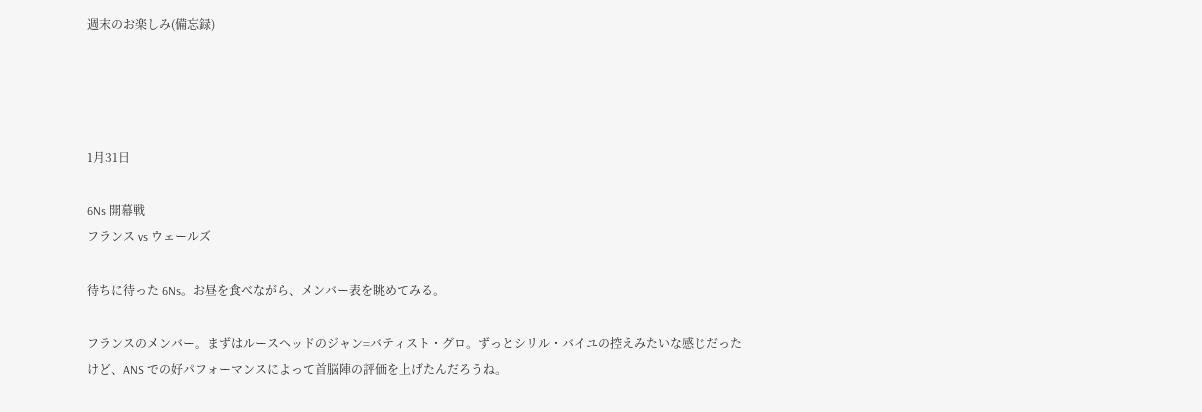週末のお楽しみ(備忘録)




1月31日

6Ns 開幕戦
フランス vs ウェールズ

待ちに待った 6Ns。お昼を食べながら、メンバー表を眺めてみる。

フランスのメンバー。まずはルースヘッドのジャン=バティスト・グロ。ずっとシリル・バイユの控えみたいな感じだったけど、ANS での好パフォーマンスによって首脳陣の評価を上げたんだろうね。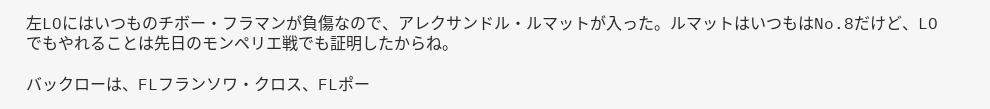左LOにはいつものチボー・フラマンが負傷なので、アレクサンドル・ルマットが入った。ルマットはいつもはNo.8だけど、LOでもやれることは先日のモンペリエ戦でも証明したからね。

バックローは、FLフランソワ・クロス、FLポー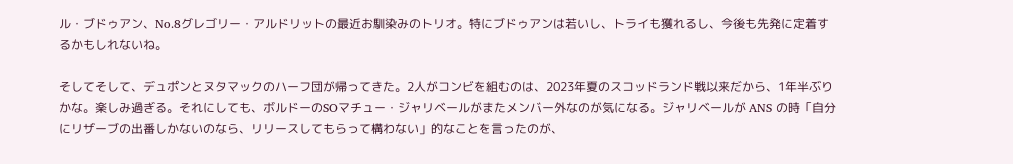ル・ブドゥアン、No.8グレゴリー・アルドリットの最近お馴染みのトリオ。特にブドゥアンは若いし、トライも獲れるし、今後も先発に定着するかもしれないね。

そしてそして、デュポンとヌタマックのハーフ団が帰ってきた。2人がコンビを組むのは、2023年夏のスコッドランド戦以来だから、1年半ぶりかな。楽しみ過ぎる。それにしても、ボルドーのSOマチュー・ジャリベールがまたメンバー外なのが気になる。ジャリベールが ANS の時「自分にリザーブの出番しかないのなら、リリースしてもらって構わない」的なことを言ったのが、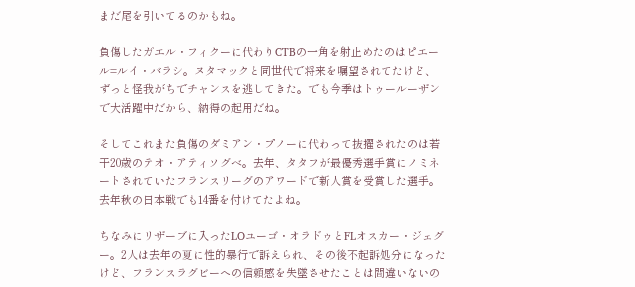まだ尾を引いてるのかもね。

負傷したガエル・フィクーに代わりCTBの一角を射止めたのはピエール=ルイ・バラシ。ヌタマックと同世代で将来を嘱望されてたけど、ずっと怪我がちでチャンスを逃してきた。でも今季はトゥールーザンで大活躍中だから、納得の起用だね。

そしてこれまた負傷のダミアン・プノーに代わって抜擢されたのは若干20歳のテオ・アティソグベ。去年、タタフが最優秀選手賞にノミネートされていたフランスリーグのアワードで新人賞を受賞した選手。去年秋の日本戦でも14番を付けてたよね。

ちなみにリザーブに入ったLOユーゴ・オラドゥとFLオスカー・ジェグー。2人は去年の夏に性的暴行で訴えられ、その後不起訴処分になったけど、フランスラグビーへの信頼感を失墜させたことは間違いないの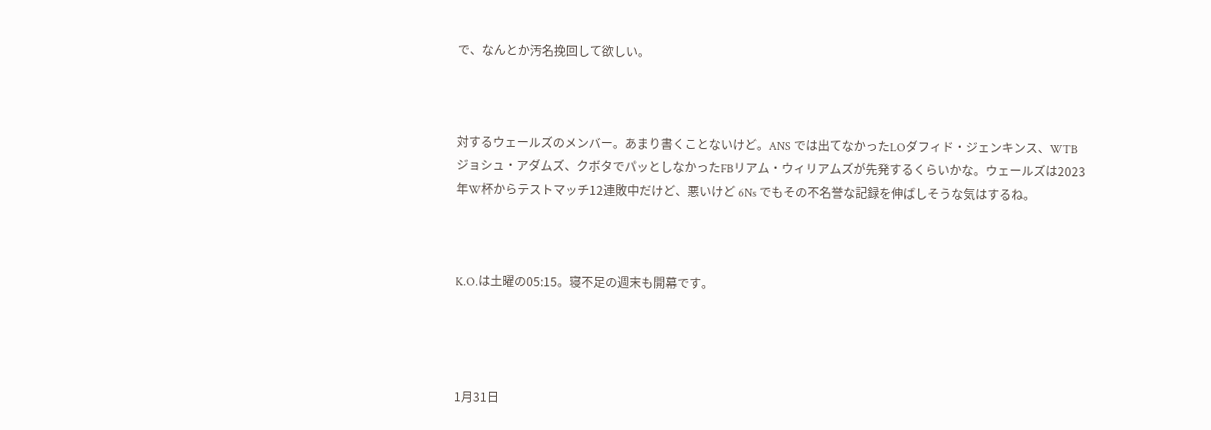で、なんとか汚名挽回して欲しい。



対するウェールズのメンバー。あまり書くことないけど。ANS では出てなかったLOダフィド・ジェンキンス、WTBジョシュ・アダムズ、クボタでパッとしなかったFBリアム・ウィリアムズが先発するくらいかな。ウェールズは2023年W杯からテストマッチ12連敗中だけど、悪いけど 6Ns でもその不名誉な記録を伸ばしそうな気はするね。



K.O.は土曜の05:15。寝不足の週末も開幕です。




1月31日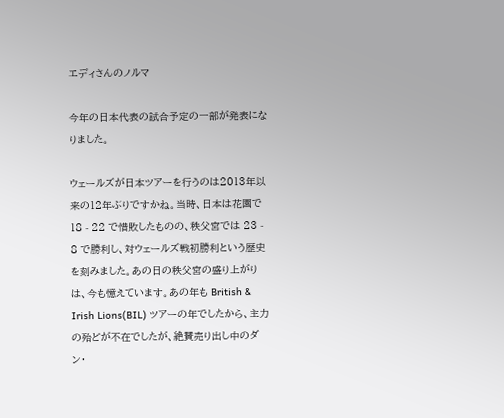エディさんのノルマ

今年の日本代表の試合予定の一部が発表になりました。

ウェールズが日本ツアーを行うのは2013年以来の12年ぶりですかね。当時、日本は花園で 18 - 22 で惜敗したものの、秩父宮では 23 - 8 で勝利し、対ウェールズ戦初勝利という歴史を刻みました。あの日の秩父宮の盛り上がりは、今も憶えています。あの年も British & Irish Lions(BIL) ツアーの年でしたから、主力の殆どが不在でしたが、絶賛売り出し中のダン・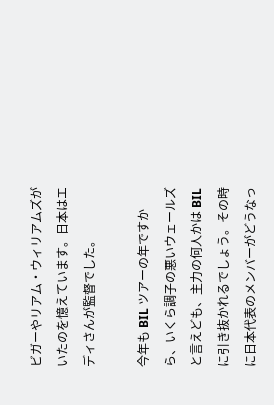ビガーやリアム・ウィリアムズがいたのを憶えています。日本はエディさんが監督でした。

今年も BIL ツアーの年ですから、いくら調子の悪いウェールズと言えども、主力の何人かは BIL に引き抜かれるでしょう。その時に日本代表のメンバーがどうなっ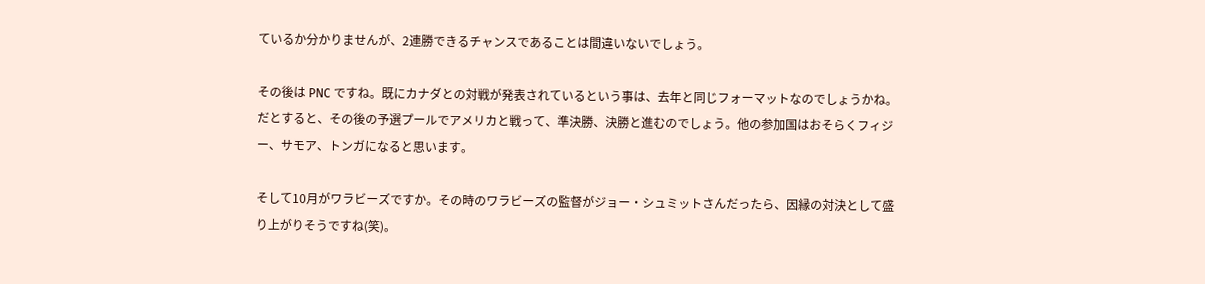ているか分かりませんが、2連勝できるチャンスであることは間違いないでしょう。

その後は PNC ですね。既にカナダとの対戦が発表されているという事は、去年と同じフォーマットなのでしょうかね。だとすると、その後の予選プールでアメリカと戦って、準決勝、決勝と進むのでしょう。他の参加国はおそらくフィジー、サモア、トンガになると思います。

そして10月がワラビーズですか。その時のワラビーズの監督がジョー・シュミットさんだったら、因縁の対決として盛り上がりそうですね(笑)。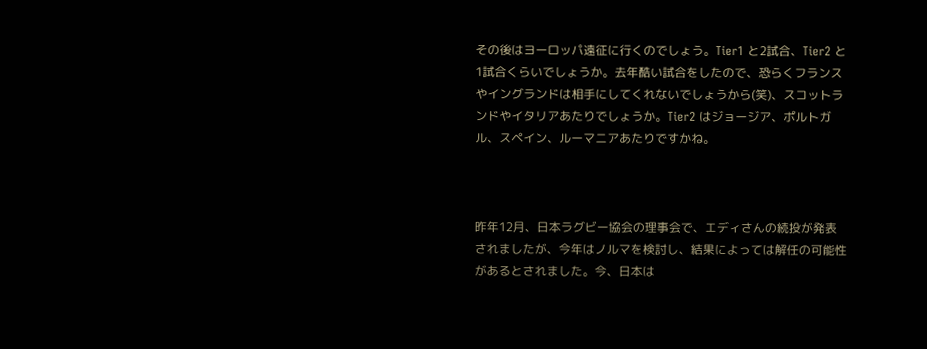その後はヨーロッパ遠征に行くのでしょう。Tier1 と2試合、Tier2 と1試合くらいでしょうか。去年酷い試合をしたので、恐らくフランスやイングランドは相手にしてくれないでしょうから(笑)、スコットランドやイタリアあたりでしょうか。Tier2 はジョージア、ポルトガル、スペイン、ルーマニアあたりですかね。



昨年12月、日本ラグビー協会の理事会で、エディさんの続投が発表されましたが、今年はノルマを検討し、結果によっては解任の可能性があるとされました。今、日本は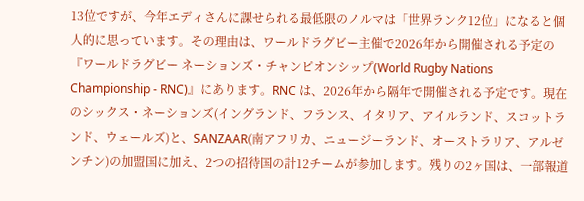13位ですが、今年エディさんに課せられる最低限のノルマは「世界ランク12位」になると個人的に思っています。その理由は、ワールドラグビー主催で2026年から開催される予定の『ワールドラグビー ネーションズ・チャンピオンシップ(World Rugby Nations Championship - RNC)』にあります。RNC は、2026年から隔年で開催される予定です。現在のシックス・ネーションズ(イングランド、フランス、イタリア、アイルランド、スコットランド、ウェールズ)と、SANZAAR(南アフリカ、ニュージーランド、オーストラリア、アルゼンチン)の加盟国に加え、2つの招待国の計12チームが参加します。残りの2ヶ国は、一部報道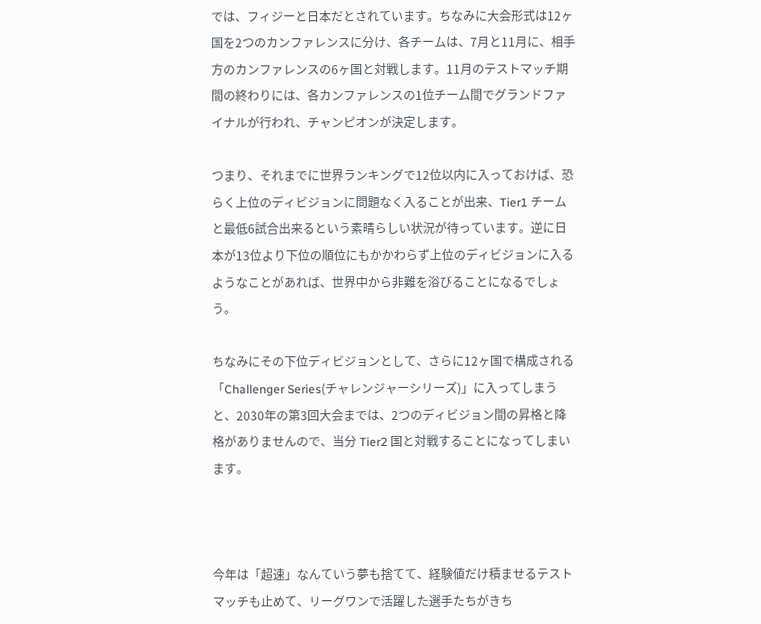では、フィジーと日本だとされています。ちなみに大会形式は12ヶ国を2つのカンファレンスに分け、各チームは、7月と11月に、相手方のカンファレンスの6ヶ国と対戦します。11月のテストマッチ期間の終わりには、各カンファレンスの1位チーム間でグランドファイナルが行われ、チャンピオンが決定します。

つまり、それまでに世界ランキングで12位以内に入っておけば、恐らく上位のディビジョンに問題なく入ることが出来、Tier1 チームと最低6試合出来るという素晴らしい状況が待っています。逆に日本が13位より下位の順位にもかかわらず上位のディビジョンに入るようなことがあれば、世界中から非難を浴びることになるでしょう。

ちなみにその下位ディビジョンとして、さらに12ヶ国で構成される「Challenger Series(チャレンジャーシリーズ)」に入ってしまうと、2030年の第3回大会までは、2つのディビジョン間の昇格と降格がありませんので、当分 Tier2 国と対戦することになってしまいます。



今年は「超速」なんていう夢も捨てて、経験値だけ積ませるテストマッチも止めて、リーグワンで活躍した選手たちがきち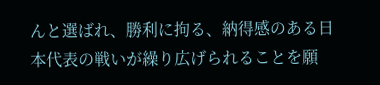んと選ばれ、勝利に拘る、納得感のある日本代表の戦いが繰り広げられることを願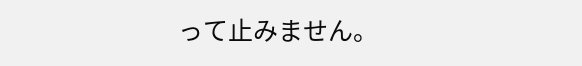って止みません。